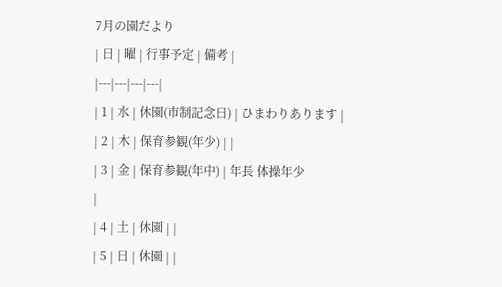7月の園だより
| 日 | 曜 | 行事予定 | 備考 |
|---|---|---|---|
| 1 | 水 | 休園(市制記念日) | ひまわりあります |
| 2 | 木 | 保育参観(年少) | |
| 3 | 金 | 保育参観(年中) | 年長 体操年少
|
| 4 | 土 | 休園 | |
| 5 | 日 | 休園 | |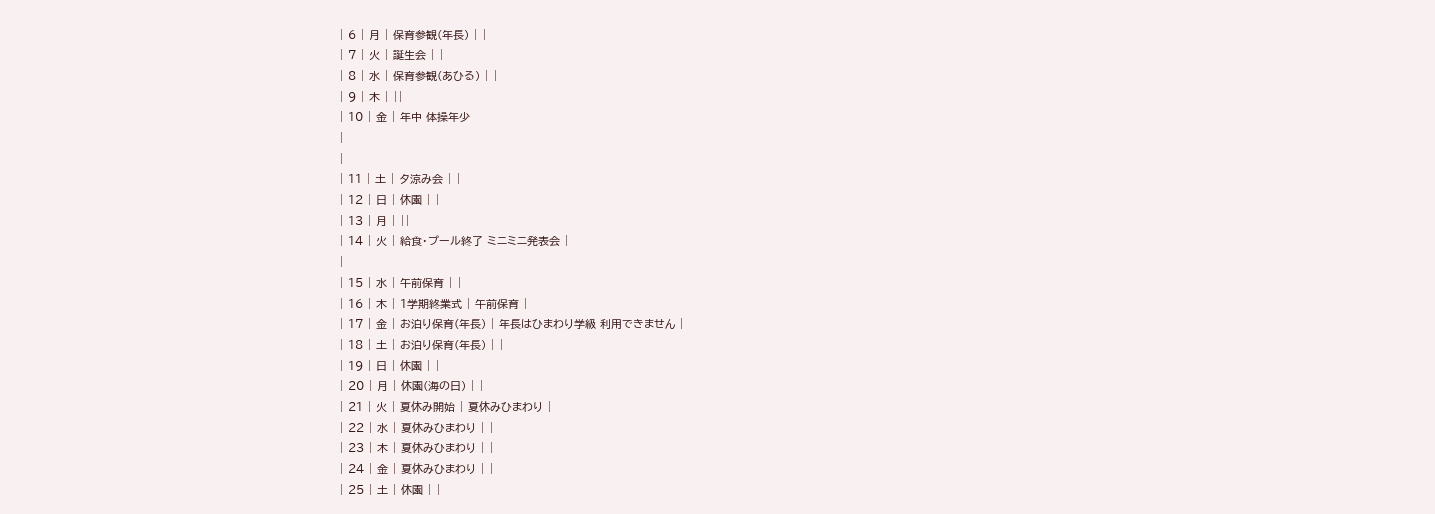| 6 | 月 | 保育参観(年長) | |
| 7 | 火 | 誕生会 | |
| 8 | 水 | 保育参観(あひる) | |
| 9 | 木 | ||
| 10 | 金 | 年中 体操年少
|
|
| 11 | 土 | 夕涼み会 | |
| 12 | 日 | 休園 | |
| 13 | 月 | ||
| 14 | 火 | 給食・プール終了 ミニミニ発表会 |
|
| 15 | 水 | 午前保育 | |
| 16 | 木 | 1学期終業式 | 午前保育 |
| 17 | 金 | お泊り保育(年長) | 年長はひまわり学級 利用できません |
| 18 | 土 | お泊り保育(年長) | |
| 19 | 日 | 休園 | |
| 20 | 月 | 休園(海の日) | |
| 21 | 火 | 夏休み開始 | 夏休みひまわり |
| 22 | 水 | 夏休みひまわり | |
| 23 | 木 | 夏休みひまわり | |
| 24 | 金 | 夏休みひまわり | |
| 25 | 土 | 休園 | |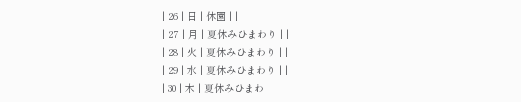| 26 | 日 | 休園 | |
| 27 | 月 | 夏休みひまわり | |
| 28 | 火 | 夏休みひまわり | |
| 29 | 水 | 夏休みひまわり | |
| 30 | 木 | 夏休みひまわ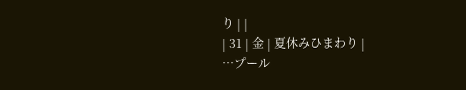り | |
| 31 | 金 | 夏休みひまわり |
…プール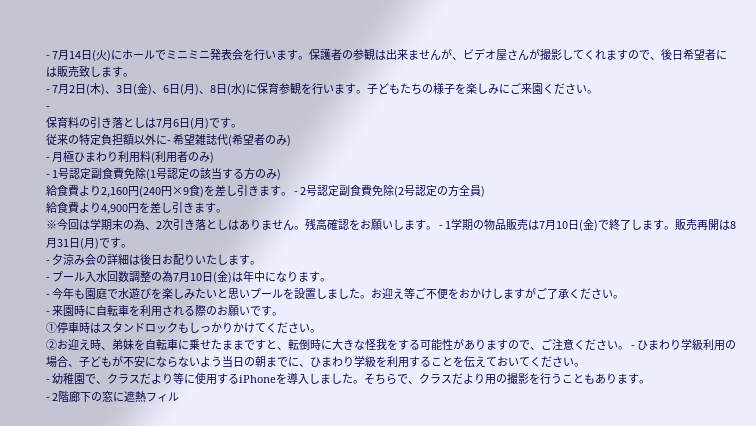- 7月14日(火)にホールでミニミニ発表会を行います。保護者の参観は出来ませんが、ビデオ屋さんが撮影してくれますので、後日希望者には販売致します。
- 7月2日(木)、3日(金)、6日(月)、8日(水)に保育参観を行います。子どもたちの様子を楽しみにご来園ください。
-
保育料の引き落としは7月6日(月)です。
従来の特定負担額以外に- 希望雑誌代(希望者のみ)
- 月極ひまわり利用料(利用者のみ)
- 1号認定副食費免除(1号認定の該当する方のみ)
給食費より2,160円(240円×9食)を差し引きます。 - 2号認定副食費免除(2号認定の方全員)
給食費より4,900円を差し引きます。
※今回は学期末の為、2次引き落としはありません。残高確認をお願いします。 - 1学期の物品販売は7月10日(金)で終了します。販売再開は8月31日(月)です。
- 夕涼み会の詳細は後日お配りいたします。
- プール入水回数調整の為7月10日(金)は年中になります。
- 今年も園庭で水遊びを楽しみたいと思いプールを設置しました。お迎え等ご不便をおかけしますがご了承ください。
- 来園時に自転車を利用される際のお願いです。
①停車時はスタンドロックもしっかりかけてください。
②お迎え時、弟妹を自転車に乗せたままですと、転倒時に大きな怪我をする可能性がありますので、ご注意ください。 - ひまわり学級利用の場合、子どもが不安にならないよう当日の朝までに、ひまわり学級を利用することを伝えておいてください。
- 幼稚園で、クラスだより等に使用するiPhoneを導入しました。そちらで、クラスだより用の撮影を行うこともあります。
- 2階廊下の窓に遮熱フィル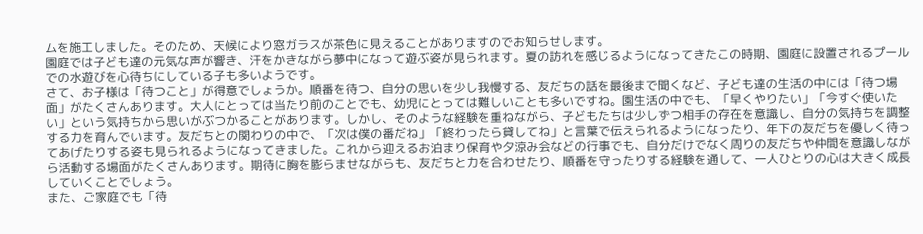ムを施工しました。そのため、天候により窓ガラスが茶色に見えることがありますのでお知らせします。
園庭では子ども達の元気な声が響き、汗をかきながら夢中になって遊ぶ姿が見られます。夏の訪れを感じるようになってきたこの時期、園庭に設置されるプールでの水遊びを心待ちにしている子も多いようです。
さて、お子様は「待つこと」が得意でしょうか。順番を待つ、自分の思いを少し我慢する、友だちの話を最後まで聞くなど、子ども達の生活の中には「待つ場面」がたくさんあります。大人にとっては当たり前のことでも、幼児にとっては難しいことも多いですね。園生活の中でも、「早くやりたい」「今すぐ使いたい」という気持ちから思いがぶつかることがあります。しかし、そのような経験を重ねながら、子どもたちは少しずつ相手の存在を意識し、自分の気持ちを調整する力を育んでいます。友だちとの関わりの中で、「次は僕の番だね」「終わったら貸してね」と言葉で伝えられるようになったり、年下の友だちを優しく待ってあげたりする姿も見られるようになってきました。これから迎えるお泊まり保育や夕涼み会などの行事でも、自分だけでなく周りの友だちや仲間を意識しながら活動する場面がたくさんあります。期待に胸を膨らませながらも、友だちと力を合わせたり、順番を守ったりする経験を通して、一人ひとりの心は大きく成長していくことでしょう。
また、ご家庭でも「待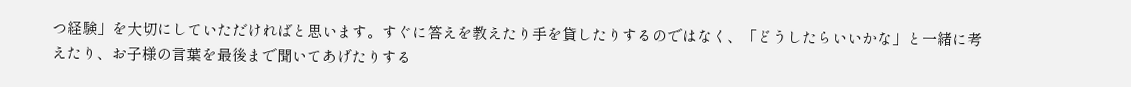つ経験」を大切にしていただければと思います。すぐに答えを教えたり手を貸したりするのではなく、「どうしたらいいかな」と一緒に考えたり、お子様の言葉を最後まで聞いてあげたりする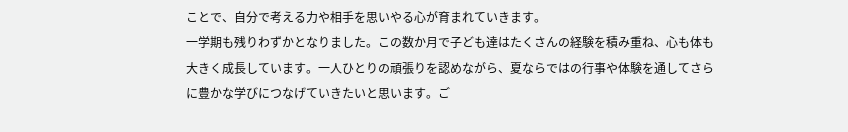ことで、自分で考える力や相手を思いやる心が育まれていきます。
一学期も残りわずかとなりました。この数か月で子ども達はたくさんの経験を積み重ね、心も体も大きく成長しています。一人ひとりの頑張りを認めながら、夏ならではの行事や体験を通してさらに豊かな学びにつなげていきたいと思います。ご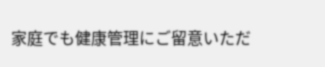家庭でも健康管理にご留意いただ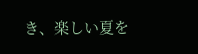き、楽しい夏を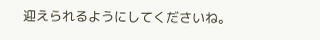迎えられるようにしてくださいね。